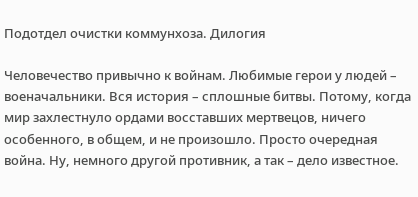Подотдел очистки коммунхоза. Дилогия

Человечество привычно к войнам. Любимые герои у людей – военачальники. Вся история – сплошные битвы. Потому, когда мир захлестнуло ордами восставших мертвецов, ничего особенного, в общем, и не произошло. Просто очередная война. Ну, немного другой противник, а так – дело известное.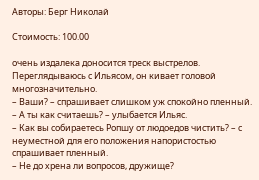Авторы: Берг Николай

Стоимость: 100.00

очень издалека доносится треск выстрелов. Переглядываюсь с Ильясом, он кивает головой многозначительно.
– Ваши? – спрашивает слишком уж спокойно пленный.
– А ты как считаешь? – улыбается Ильяс.
– Как вы собираетесь Ропшу от людоедов чистить? – с неуместной для его положения напористостью спрашивает пленный.
– Не до хрена ли вопросов, дружище?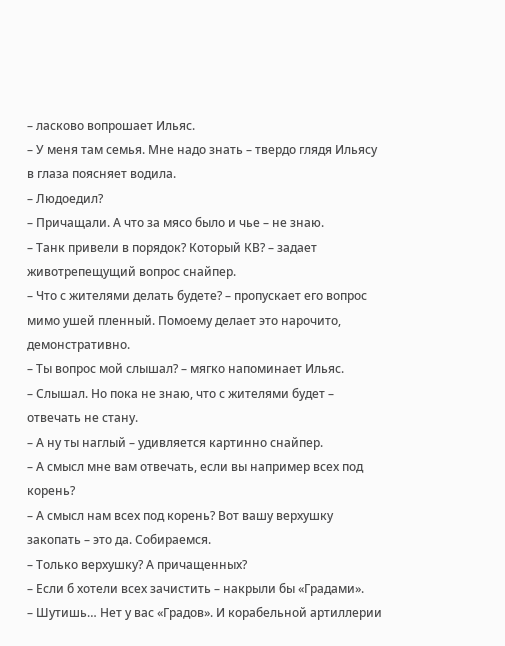– ласково вопрошает Ильяс.
– У меня там семья. Мне надо знать – твердо глядя Ильясу в глаза поясняет водила.
– Людоедил?
– Причащали. А что за мясо было и чье – не знаю.
– Танк привели в порядок? Который КВ? – задает животрепещущий вопрос снайпер.
– Что с жителями делать будете? – пропускает его вопрос мимо ушей пленный. Помоему делает это нарочито, демонстративно.
– Ты вопрос мой слышал? – мягко напоминает Ильяс.
– Слышал. Но пока не знаю, что с жителями будет – отвечать не стану.
– А ну ты наглый – удивляется картинно снайпер.
– А смысл мне вам отвечать, если вы например всех под корень?
– А смысл нам всех под корень? Вот вашу верхушку закопать – это да. Собираемся.
– Только верхушку? А причащенных?
– Если б хотели всех зачистить – накрыли бы «Градами».
– Шутишь… Нет у вас «Градов». И корабельной артиллерии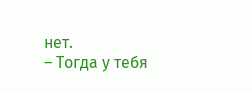нет.
– Тогда у тебя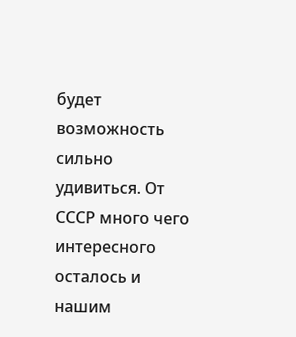будет возможность сильно удивиться. От СССР много чего интересного осталось и нашим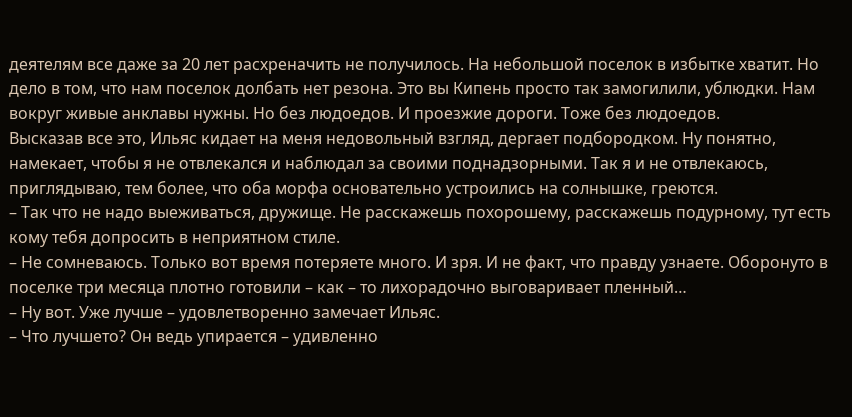деятелям все даже за 20 лет расхреначить не получилось. На небольшой поселок в избытке хватит. Но дело в том, что нам поселок долбать нет резона. Это вы Кипень просто так замогилили, ублюдки. Нам вокруг живые анклавы нужны. Но без людоедов. И проезжие дороги. Тоже без людоедов.
Высказав все это, Ильяс кидает на меня недовольный взгляд, дергает подбородком. Ну понятно, намекает, чтобы я не отвлекался и наблюдал за своими поднадзорными. Так я и не отвлекаюсь, приглядываю, тем более, что оба морфа основательно устроились на солнышке, греются.
– Так что не надо выеживаться, дружище. Не расскажешь похорошему, расскажешь подурному, тут есть кому тебя допросить в неприятном стиле.
– Не сомневаюсь. Только вот время потеряете много. И зря. И не факт, что правду узнаете. Оборонуто в поселке три месяца плотно готовили – как – то лихорадочно выговаривает пленный…
– Ну вот. Уже лучше – удовлетворенно замечает Ильяс.
– Что лучшето? Он ведь упирается – удивленно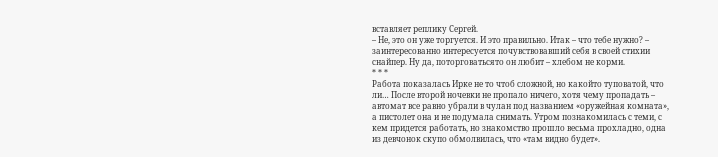вставляет реплику Сергей.
– Не, это он уже торгуется. И это правильно. Итак – что тебе нужно? – заинтересованно интересуется почувствовавший себя в своей стихии снайпер. Ну да, поторговатьсято он любит – хлебом не корми.
* * *
Работа показалась Ирке не то чтоб сложной, но какойто туповатой, что ли… После второй ночевки не пропало ничего, хотя чему пропадать – автомат все равно убрали в чулан под названием «оружейная комната», а пистолет она и не подумала снимать. Утром познакомилась с теми, с кем придется работать, но знакомство прошло весьма прохладно, одна из девчонок скупо обмолвилась, что «там видно будет».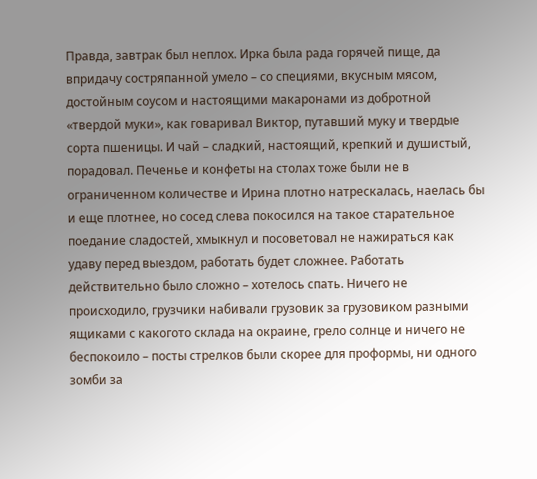Правда, завтрак был неплох. Ирка была рада горячей пище, да впридачу состряпанной умело – со специями, вкусным мясом, достойным соусом и настоящими макаронами из добротной «твердой муки», как говаривал Виктор, путавший муку и твердые сорта пшеницы. И чай – сладкий, настоящий, крепкий и душистый, порадовал. Печенье и конфеты на столах тоже были не в ограниченном количестве и Ирина плотно натрескалась, наелась бы и еще плотнее, но сосед слева покосился на такое старательное поедание сладостей, хмыкнул и посоветовал не нажираться как удаву перед выездом, работать будет сложнее. Работать действительно было сложно – хотелось спать. Ничего не происходило, грузчики набивали грузовик за грузовиком разными ящиками с какогото склада на окраине, грело солнце и ничего не беспокоило – посты стрелков были скорее для проформы, ни одного зомби за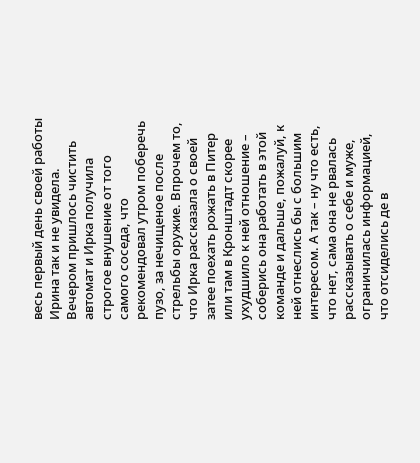весь первый день своей работы Ирина так и не увидела. Вечером пришлось чистить автомат и Ирка получила строгое внушение от того самого соседа, что рекомендовал утром поберечь пузо, за нечищеное после стрельбы оружие. Впрочем то, что Ирка рассказала о своей затее поехать рожать в Питер или там в Кронштадт скорее ухудшило к ней отношение – соберись она работать в этой команде и дальше, пожалуй, к ней отнеслись бы с большим интересом. А так – ну что есть, что нет, сама она не рвалась рассказывать о себе и муже, ограничилась информацией, что отсиделись де в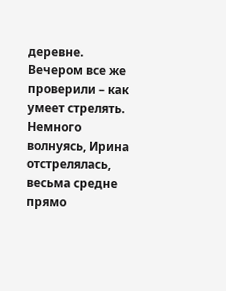деревне. Вечером все же проверили – как умеет стрелять. Немного волнуясь, Ирина отстрелялась, весьма средне прямо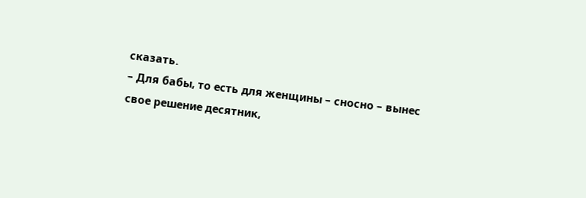сказать.
– Для бабы, то есть для женщины – сносно – вынес свое решение десятник,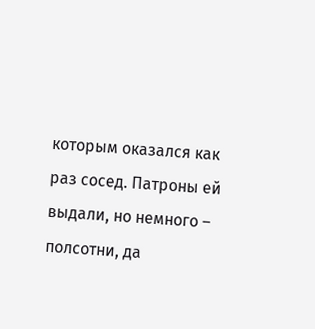которым оказался как раз сосед. Патроны ей выдали, но немного – полсотни, да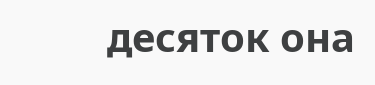десяток она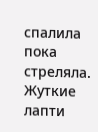спалила пока стреляла. Жуткие лапти